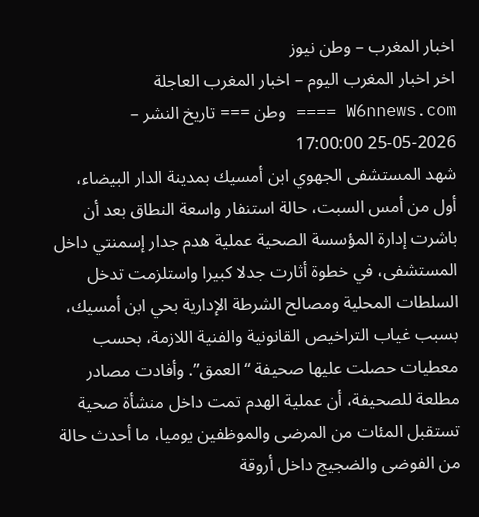اخبار المغرب – وطن نيوز
اخر اخبار المغرب اليوم – اخبار المغرب العاجلة
W6nnews.com ==== وطن === تاريخ النشر – 2026-05-25 17:00:00
شهد المستشفى الجهوي ابن أمسيك بمدينة الدار البيضاء، أول من أمس السبت، حالة استنفار واسعة النطاق بعد أن باشرت إدارة المؤسسة الصحية عملية هدم جدار إسمنتي داخل المستشفى، في خطوة أثارت جدلا كبيرا واستلزمت تدخل السلطات المحلية ومصالح الشرطة الإدارية بحي ابن أمسيك، بسبب غياب التراخيص القانونية والفنية اللازمة، بحسب معطيات حصلت عليها صحيفة “العمق”. وأفادت مصادر مطلعة للصحيفة، أن عملية الهدم تمت داخل منشأة صحية تستقبل المئات من المرضى والموظفين يوميا، ما أحدث حالة من الفوضى والضجيج داخل أروقة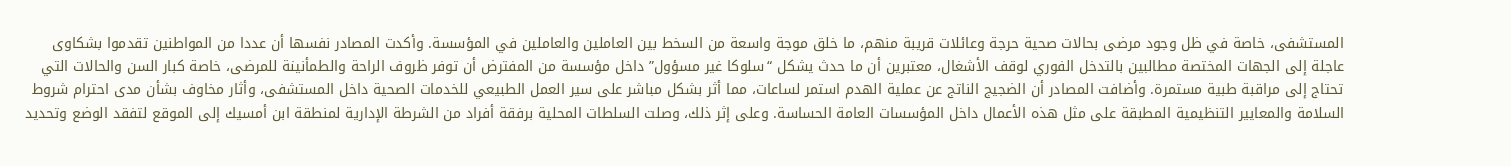المستشفى، خاصة في ظل وجود مرضى بحالات صحية حرجة وعائلات قريبة منهم، ما خلق موجة واسعة من السخط بين العاملين والعاملين في المؤسسة. وأكدت المصادر نفسها أن عددا من المواطنين تقدموا بشكاوى عاجلة إلى الجهات المختصة مطالبين بالتدخل الفوري لوقف الأشغال، معتبرين أن ما حدث يشكل “سلوكا غير مسؤول” داخل مؤسسة من المفترض أن توفر ظروف الراحة والطمأنينة للمرضى، خاصة كبار السن والحالات التي تحتاج إلى مراقبة طبية مستمرة. وأضافت المصادر أن الضجيج الناتج عن عملية الهدم استمر لساعات، مما أثر بشكل مباشر على سير العمل الطبيعي للخدمات الصحية داخل المستشفى، وأثار مخاوف بشأن مدى احترام شروط السلامة والمعايير التنظيمية المطبقة على مثل هذه الأعمال داخل المؤسسات العامة الحساسة. وعلى إثر ذلك، وصلت السلطات المحلية برفقة أفراد من الشرطة الإدارية لمنطقة ابن أمسيك إلى الموقع لتفقد الوضع وتحديد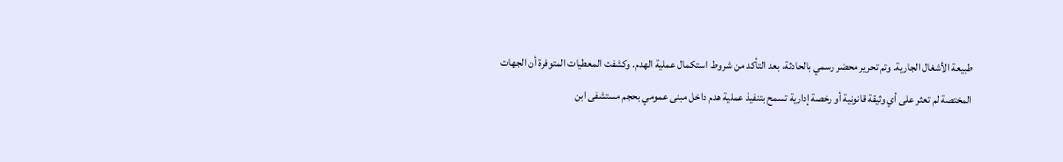طبيعة الأشغال الجارية. وتم تحرير محضر رسمي بالحادثة، بعد التأكد من شروط استكمال عملية الهدم. وكشفت المعطيات المتوفرة أن الجهات المختصة لم تعثر على أي وثيقة قانونية أو رخصة إدارية تسمح بتنفيذ عملية هدم داخل مبنى عمومي بحجم مستشفى ابن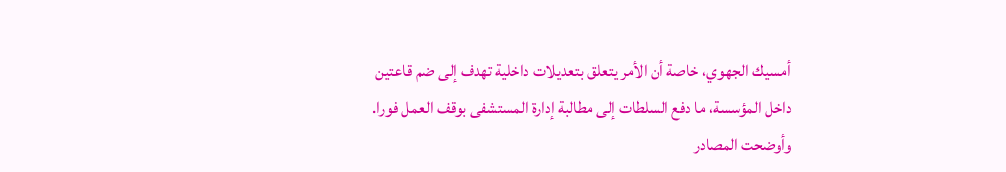أمسيك الجهوي، خاصة أن الأمر يتعلق بتعديلات داخلية تهدف إلى ضم قاعتين داخل المؤسسة، ما دفع السلطات إلى مطالبة إدارة المستشفى بوقف العمل فورا. وأوضحت المصادر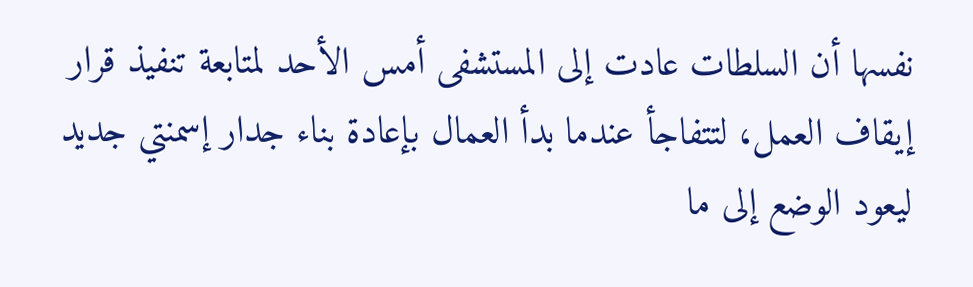نفسها أن السلطات عادت إلى المستشفى أمس الأحد لمتابعة تنفيذ قرار إيقاف العمل، لتتفاجأ عندما بدأ العمال بإعادة بناء جدار إسمنتي جديد ليعود الوضع إلى ما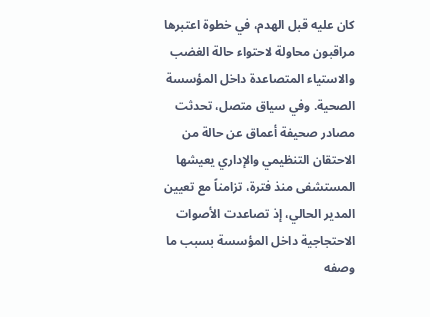كان عليه قبل الهدم، في خطوة اعتبرها مراقبون محاولة لاحتواء حالة الغضب والاستياء المتصاعدة داخل المؤسسة الصحية. وفي سياق متصل، تحدثت مصادر صحيفة أعماق عن حالة من الاحتقان التنظيمي والإداري يعيشها المستشفى منذ فترة، تزامناً مع تعيين المدير الحالي، إذ تصاعدت الأصوات الاحتجاجية داخل المؤسسة بسبب ما وصفه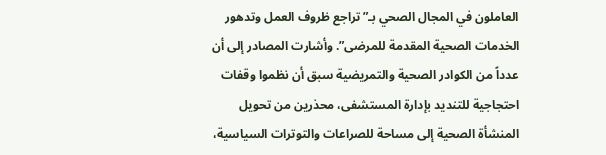العاملون في المجال الصحي بـ”تراجع ظروف العمل وتدهور الخدمات الصحية المقدمة للمرضى”. وأشارت المصادر إلى أن عدداً من الكوادر الصحية والتمريضية سبق أن نظموا وقفات احتجاجية للتنديد بإدارة المستشفى، محذرين من تحويل المنشأة الصحية إلى مساحة للصراعات والتوترات السياسية،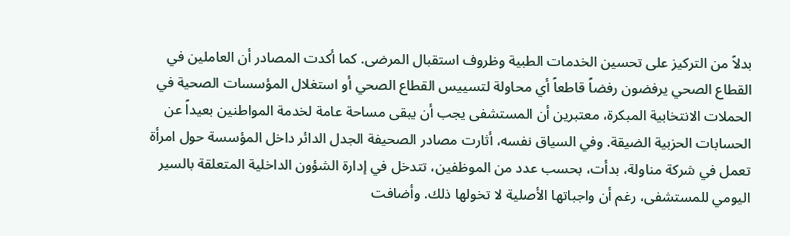بدلاً من التركيز على تحسين الخدمات الطبية وظروف استقبال المرضى. كما أكدت المصادر أن العاملين في القطاع الصحي يرفضون رفضاً قاطعاً أي محاولة لتسييس القطاع الصحي أو استغلال المؤسسات الصحية في الحملات الانتخابية المبكرة، معتبرين أن المستشفى يجب أن يبقى مساحة عامة لخدمة المواطنين بعيداً عن الحسابات الحزبية الضيقة. وفي السياق نفسه، أثارت مصادر الصحيفة الجدل الدائر داخل المؤسسة حول امرأة تعمل في شركة مناولة، بدأت، بحسب عدد من الموظفين، تتدخل في إدارة الشؤون الداخلية المتعلقة بالسير اليومي للمستشفى، رغم أن واجباتها الأصلية لا تخولها ذلك. وأضافت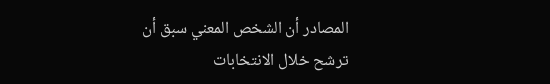المصادر أن الشخص المعني سبق أن ترشح خلال الانتخابات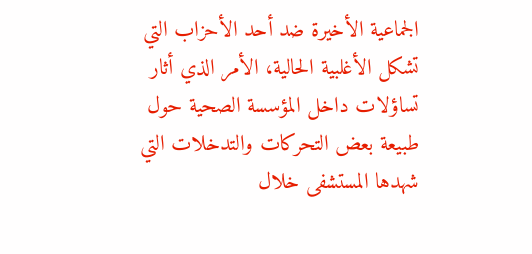الجماعية الأخيرة ضد أحد الأحزاب التي تشكل الأغلبية الحالية، الأمر الذي أثار تساؤلات داخل المؤسسة الصحية حول طبيعة بعض التحركات والتدخلات التي شهدها المستشفى خلال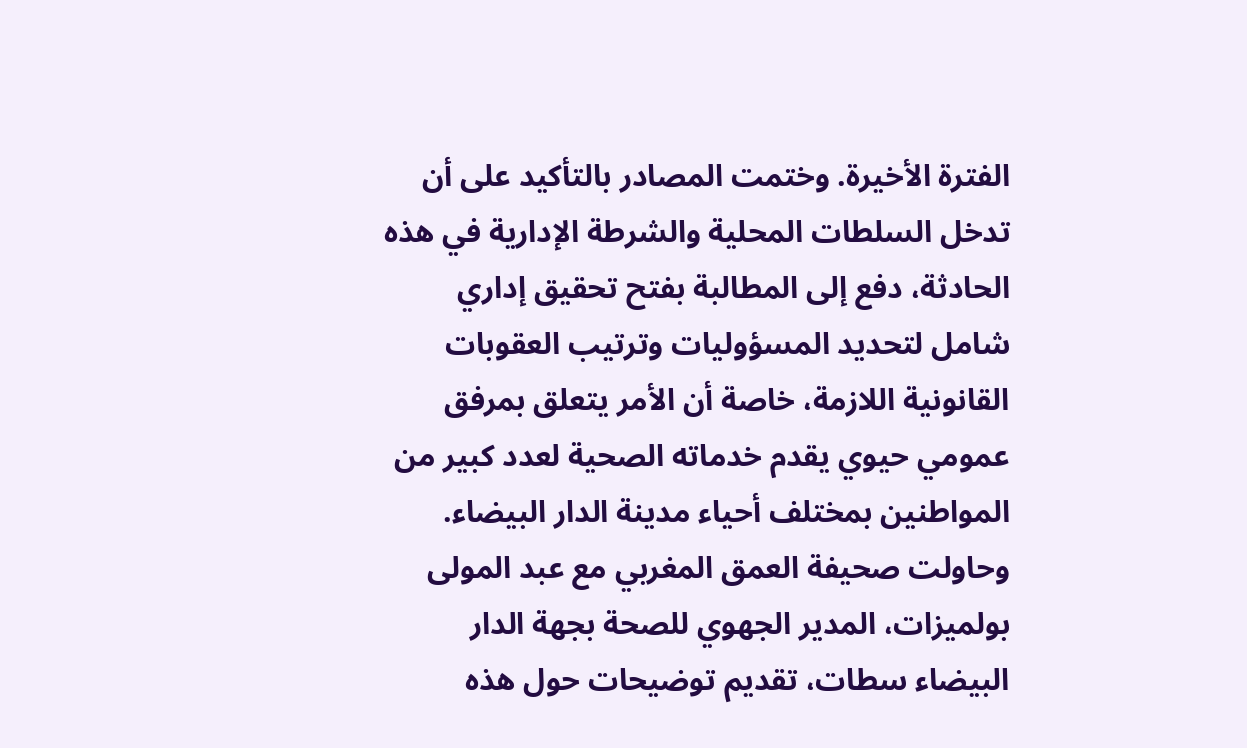الفترة الأخيرة. وختمت المصادر بالتأكيد على أن تدخل السلطات المحلية والشرطة الإدارية في هذه الحادثة، دفع إلى المطالبة بفتح تحقيق إداري شامل لتحديد المسؤوليات وترتيب العقوبات القانونية اللازمة، خاصة أن الأمر يتعلق بمرفق عمومي حيوي يقدم خدماته الصحية لعدد كبير من المواطنين بمختلف أحياء مدينة الدار البيضاء. وحاولت صحيفة العمق المغربي مع عبد المولى بولميزات، المدير الجهوي للصحة بجهة الدار البيضاء سطات، تقديم توضيحات حول هذه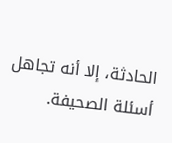الحادثة، إلا أنه تجاهل أسئلة الصحيفة.